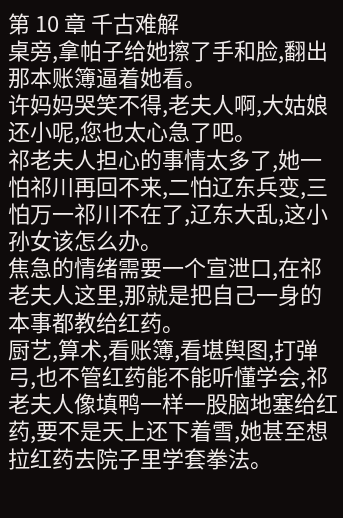第 10 章 千古难解
桌旁,拿帕子给她擦了手和脸,翻出那本账簿逼着她看。
许妈妈哭笑不得,老夫人啊,大姑娘还小呢,您也太心急了吧。
祁老夫人担心的事情太多了,她一怕祁川再回不来,二怕辽东兵变,三怕万一祁川不在了,辽东大乱,这小孙女该怎么办。
焦急的情绪需要一个宣泄口,在祁老夫人这里,那就是把自己一身的本事都教给红药。
厨艺,算术,看账簿,看堪舆图,打弹弓,也不管红药能不能听懂学会,祁老夫人像填鸭一样一股脑地塞给红药,要不是天上还下着雪,她甚至想拉红药去院子里学套拳法。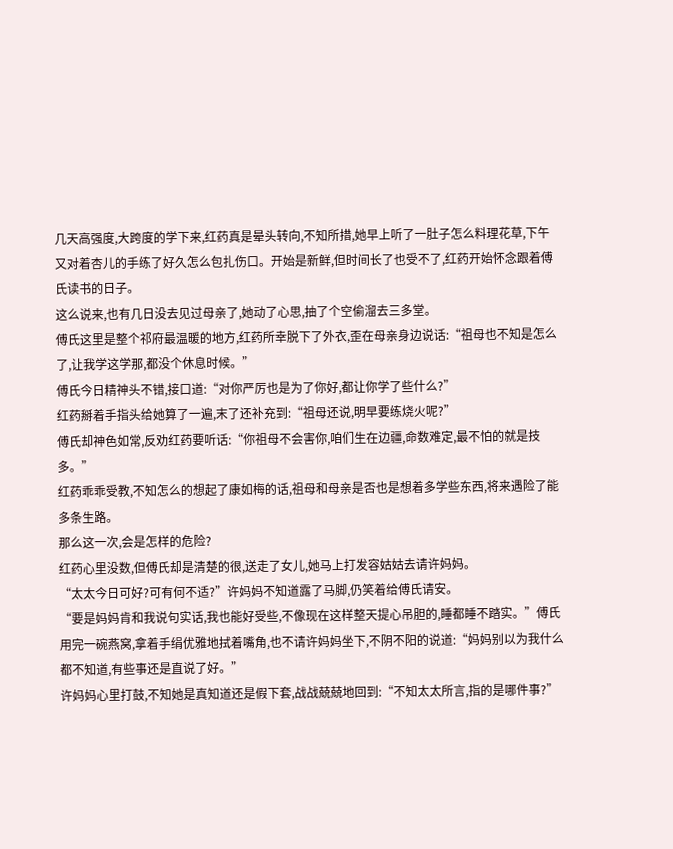几天高强度,大跨度的学下来,红药真是晕头转向,不知所措,她早上听了一肚子怎么料理花草,下午又对着杏儿的手练了好久怎么包扎伤口。开始是新鲜,但时间长了也受不了,红药开始怀念跟着傅氏读书的日子。
这么说来,也有几日没去见过母亲了,她动了心思,抽了个空偷溜去三多堂。
傅氏这里是整个祁府最温暖的地方,红药所幸脱下了外衣,歪在母亲身边说话:“祖母也不知是怎么了,让我学这学那,都没个休息时候。”
傅氏今日精神头不错,接口道:“对你严厉也是为了你好,都让你学了些什么?”
红药掰着手指头给她算了一遍,末了还补充到:“祖母还说,明早要练烧火呢?”
傅氏却神色如常,反劝红药要听话:“你祖母不会害你,咱们生在边疆,命数难定,最不怕的就是技多。”
红药乖乖受教,不知怎么的想起了康如梅的话,祖母和母亲是否也是想着多学些东西,将来遇险了能多条生路。
那么这一次,会是怎样的危险?
红药心里没数,但傅氏却是清楚的很,送走了女儿,她马上打发容姑姑去请许妈妈。
“太太今日可好?可有何不适?”许妈妈不知道露了马脚,仍笑着给傅氏请安。
“要是妈妈肯和我说句实话,我也能好受些,不像现在这样整天提心吊胆的,睡都睡不踏实。”傅氏用完一碗燕窝,拿着手绢优雅地拭着嘴角,也不请许妈妈坐下,不阴不阳的说道:“妈妈别以为我什么都不知道,有些事还是直说了好。”
许妈妈心里打鼓,不知她是真知道还是假下套,战战兢兢地回到:“不知太太所言,指的是哪件事?”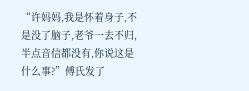“许妈妈,我是怀着身子,不是没了脑子,老爷一去不归,半点音信都没有,你说这是什么事?”傅氏发了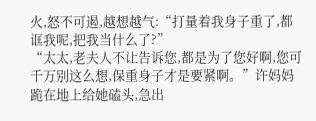火,怒不可遏,越想越气:“打量着我身子重了,都诓我呢,把我当什么了?”
“太太,老夫人不让告诉您,都是为了您好啊,您可千万别这么想,保重身子才是要紧啊。”许妈妈跪在地上给她磕头,急出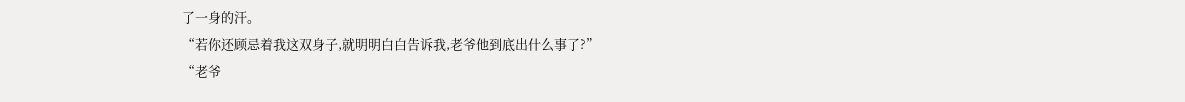了一身的汗。
“若你还顾忌着我这双身子,就明明白白告诉我,老爷他到底出什么事了?”
“老爷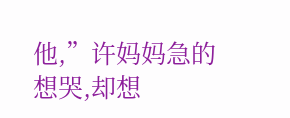他,”许妈妈急的想哭,却想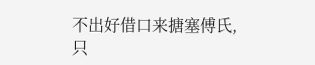不出好借口来搪塞傅氏,只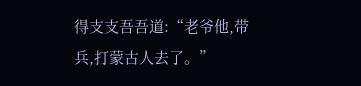得支支吾吾道:“老爷他,带兵,打蒙古人去了。”